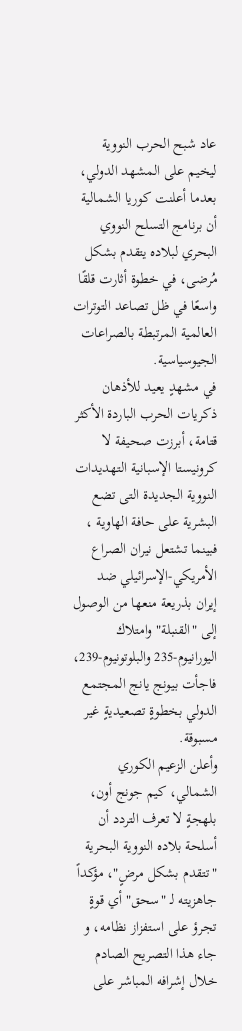عاد شبح الحرب النووية ليخيم على المشهد الدولي، بعدما أعلنت كوريا الشمالية أن برنامج التسلح النووي البحري لبلاده يتقدم بشكل مُرضى، في خطوة أثارت قلقًا واسعًا في ظل تصاعد التوترات العالمية المرتبطة بالصراعات الجيوسياسية.
في مشهدٍ يعيد للأذهان ذكريات الحرب الباردة الأكثر قتامة، أبرزت صحيفة لا كرونيستا الإسبانية التهديدات النووية الجديدة التى تضع البشرية على حافة الهاوية ، فبينما تشتعل نيران الصراع الأمريكي-الإسرائيلي ضد إيران بذريعة منعها من الوصول إلى "القنبلة" وامتلاك اليورانيوم-235 والبلوتونيوم-239، فاجأت بيونج يانج المجتمع الدولي بخطوةٍ تصعيديةٍ غير مسبوقة.
وأعلن الزعيم الكوري الشمالي، كيم جونج أون، بلهجةٍ لا تعرف التردد أن أسلحة بلاده النووية البحرية "تتقدم بشكل مرضٍ"، مؤكداً جاهزيته لـ "سحق" أي قوةٍ تجرؤ على استفزاز نظامه، و جاء هذا التصريح الصادم خلال إشرافه المباشر على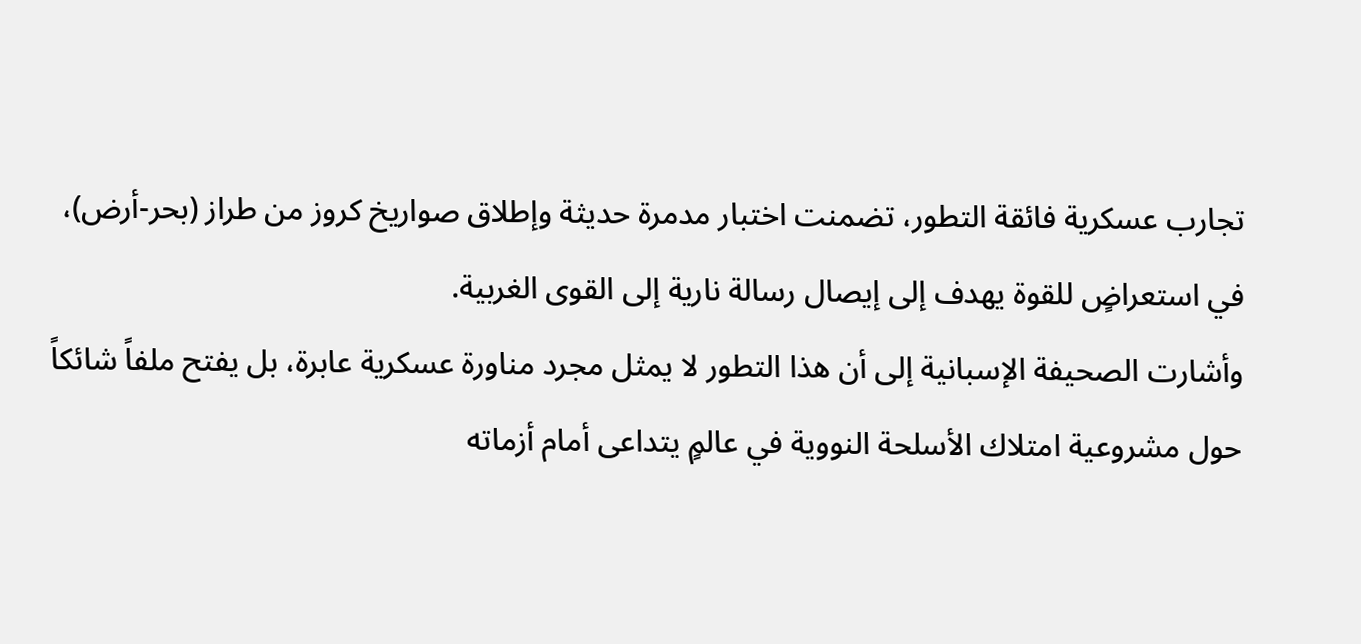تجارب عسكرية فائقة التطور، تضمنت اختبار مدمرة حديثة وإطلاق صواريخ كروز من طراز (بحر-أرض)، في استعراضٍ للقوة يهدف إلى إيصال رسالة نارية إلى القوى الغربية.
وأشارت الصحيفة الإسبانية إلى أن هذا التطور لا يمثل مجرد مناورة عسكرية عابرة، بل يفتح ملفاً شائكاً حول مشروعية امتلاك الأسلحة النووية في عالمٍ يتداعى أمام أزماته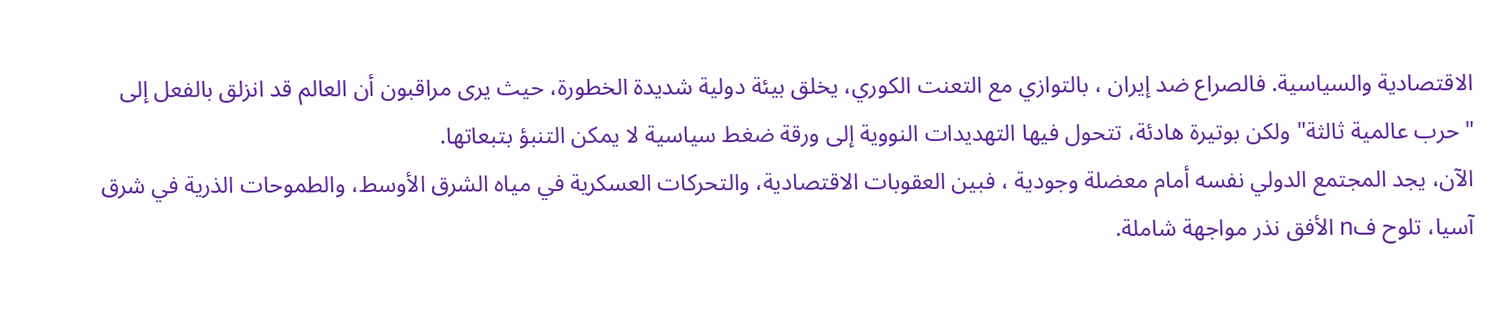الاقتصادية والسياسية. فالصراع ضد إيران ، بالتوازي مع التعنت الكوري، يخلق بيئة دولية شديدة الخطورة، حيث يرى مراقبون أن العالم قد انزلق بالفعل إلى "حرب عالمية ثالثة" ولكن بوتيرة هادئة، تتحول فيها التهديدات النووية إلى ورقة ضغط سياسية لا يمكن التنبؤ بتبعاتها.
الآن، يجد المجتمع الدولي نفسه أمام معضلة وجودية ، فبين العقوبات الاقتصادية، والتحركات العسكرية في مياه الشرق الأوسط، والطموحات الذرية في شرق آسيا، تلوح فn الأفق نذر مواجهة شاملة.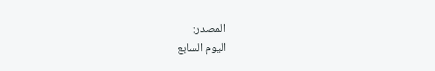المصدر:
اليوم السابع